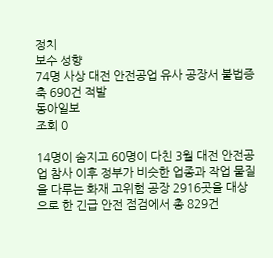정치
보수 성향
74명 사상 대전 안전공업 유사 공장서 불법증축 690건 적발
동아일보
조회 0

14명이 숨지고 60명이 다친 3월 대전 안전공업 참사 이후 정부가 비슷한 업종과 작업 물질을 다루는 화재 고위험 공장 2916곳을 대상으로 한 긴급 안전 점검에서 총 829건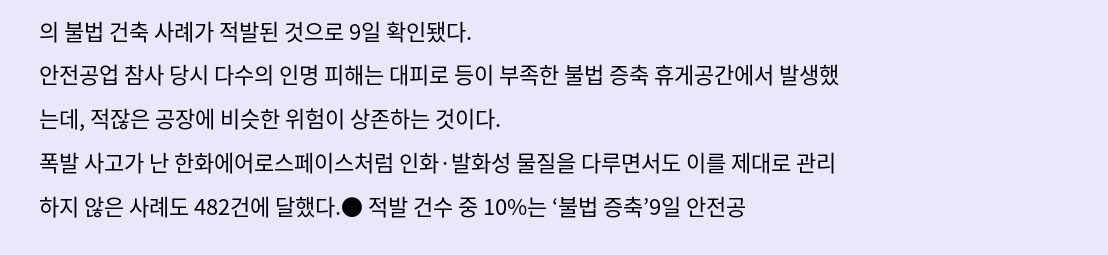의 불법 건축 사례가 적발된 것으로 9일 확인됐다.
안전공업 참사 당시 다수의 인명 피해는 대피로 등이 부족한 불법 증축 휴게공간에서 발생했는데, 적잖은 공장에 비슷한 위험이 상존하는 것이다.
폭발 사고가 난 한화에어로스페이스처럼 인화·발화성 물질을 다루면서도 이를 제대로 관리하지 않은 사례도 482건에 달했다.● 적발 건수 중 10%는 ‘불법 증축’9일 안전공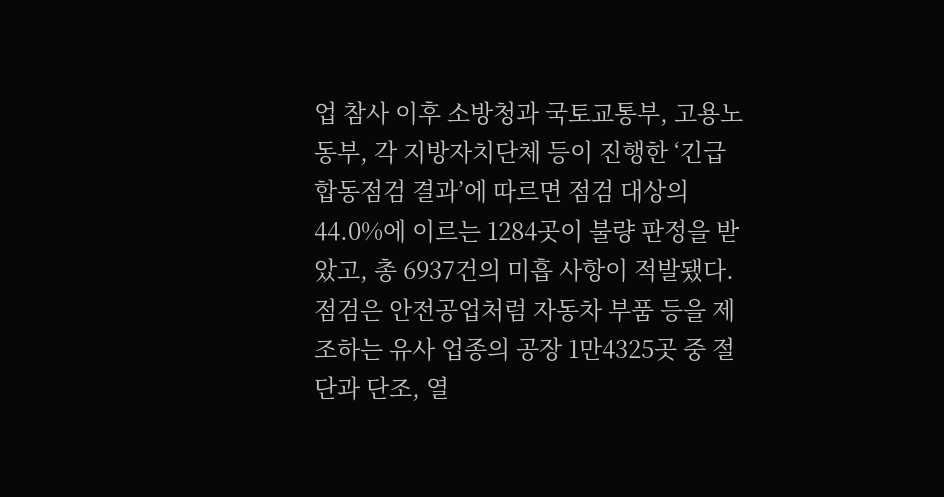업 참사 이후 소방청과 국토교통부, 고용노동부, 각 지방자치단체 등이 진행한 ‘긴급 합동점검 결과’에 따르면 점검 대상의 44.0%에 이르는 1284곳이 불량 판정을 받았고, 총 6937건의 미흡 사항이 적발됐다.
점검은 안전공업처럼 자동차 부품 등을 제조하는 유사 업종의 공장 1만4325곳 중 절단과 단조, 열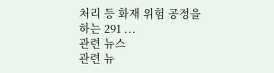처리 등 화재 위험 공정을 하는 291 ...
관련 뉴스
관련 뉴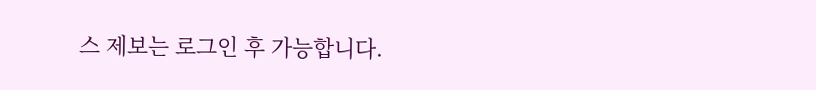스 제보는 로그인 후 가능합니다.